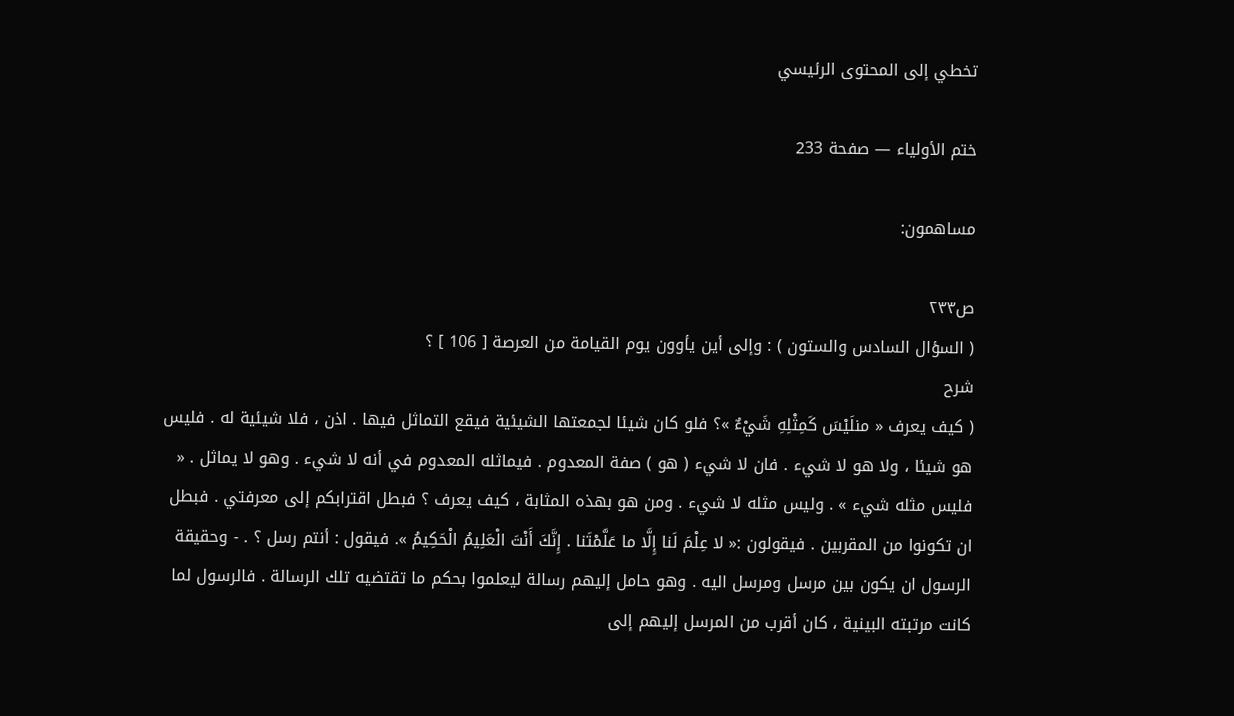تخطي إلى المحتوى الرئيسي

ختم الأولياء — صفحة 233

مساهمون:

ص٢٣٣
( السؤال السادس والستون ) : وإلى أين يأوون يوم القيامة من العرصة [ 106 ] ؟
شرح
( كيف يعرف « منلَيْسَ كَمِثْلِهِ شَيْءٌ »؟ فلو كان شيئا لجمعتها الشيئية فيقع التماثل فيها . اذن ، فلا شيئية له . فليس هو شيئا ، ولا هو لا شيء . فان لا شيء ( هو ) صفة المعدوم . فيماثله المعدوم في أنه لا شيء . وهو لا يماثل . « فليس مثله شيء » . وليس مثله لا شيء . ومن هو بهذه المثابة ، كيف يعرف ؟ فبطل اقترابكم إلى معرفتي . فبطل ان تكونوا من المقربين . فيقولون :« لا عِلْمَ لَنا إِلَّا ما عَلَّمْتَنا . إِنَّكَ أَنْتَ الْعَلِيمُ الْحَكِيمُ ». فيقول : أنتم رسل ؟ . - وحقيقة الرسول ان يكون بين مرسل ومرسل اليه . وهو حامل إليهم رسالة ليعلموا بحكم ما تقتضيه تلك الرسالة . فالرسول لما كانت مرتبته البينية ، كان أقرب من المرسل إليهم إلى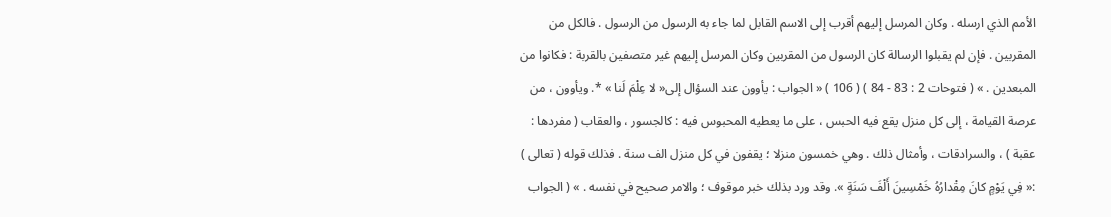الأمم الذي ارسله . وكان المرسل إليهم أقرب إلى الاسم القابل لما جاء به الرسول من الرسول . فالكل من المقربين . فإن لم يقبلوا الرسالة كان الرسول من المقربين وكان المرسل إليهم غير متصفين بالقربة : فكانوا من المبعدين . » ( فتوحات 2 : 83 - 84 ) ( 106 ) « الجواب : يأوون عند السؤال إلى« لا عِلْمَ لَنا » *. ويأوون ، من عرصة القيامة ، إلى كل منزل يقع فيه الحبس ، على ما يعطيه المحبوس فيه : كالجسور ، والعقاب ( مفردها : عقبة ) ، والسرادقات ، وأمثال ذلك . وهي خمسون منزلا ؛ يقفون في كل منزل الف سنة . فذلك قوله ( تعالى ) :« فِي يَوْمٍ كانَ مِقْدارُهُ خَمْسِينَ أَلْفَ سَنَةٍ ». وقد ورد بذلك خبر موقوف ؛ والامر صحيح في نفسه . » ( الجواب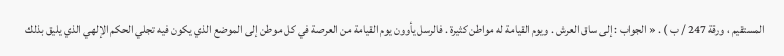المستقيم ، ورقة 247 / ب ) . « الجواب : إلى ساق العرش . ويوم القيامة له مواطن كثيرة . فالرسل يأوون يوم القيامة من العرصة في كل موطن إلى الموضع الذي يكون فيه تجلي الحكم الإلهي الذي يليق بذلك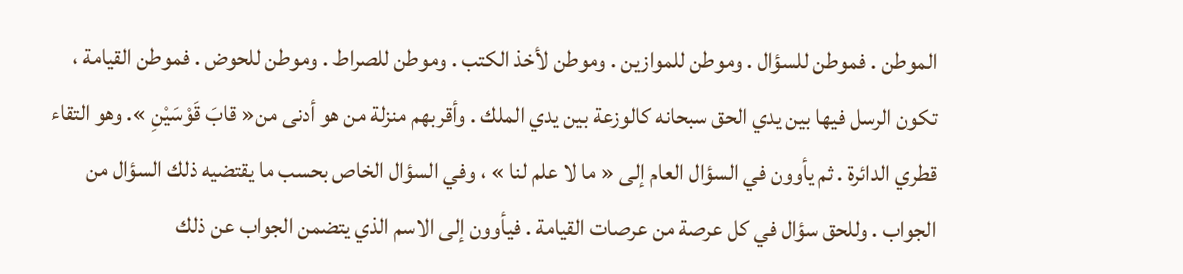الموطن . فموطن للسؤال . وموطن للموازين . وموطن لأخذ الكتب . وموطن للصراط . وموطن للحوض . فموطن القيامة ، تكون الرسل فيها بين يدي الحق سبحانه كالوزعة بين يدي الملك . وأقربهم منزلة من هو أدنى من« قابَ قَوْسَيْنِ ». وهو التقاء قطري الدائرة . ثم يأوون في السؤال العام إلى « ما لا علم لنا » ، وفي السؤال الخاص بحسب ما يقتضيه ذلك السؤال من الجواب . وللحق سؤال في كل عرصة من عرصات القيامة . فيأوون إلى الاسم الذي يتضمن الجواب عن ذلك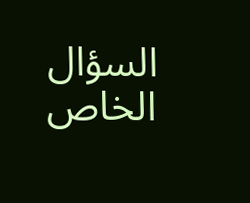السؤال الخاص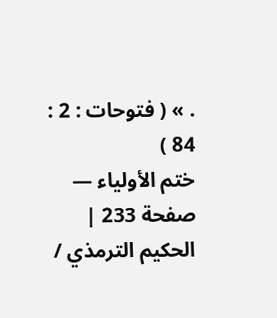. » ( فتوحات : 2 : 84 )
ختم الأولياء — صفحة 233 | الحكيم الترمذي /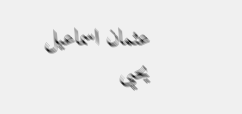عثمان اسماعيل يحيى